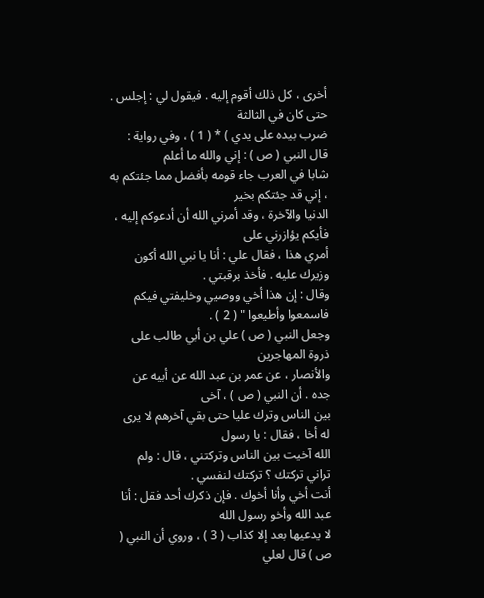أخرى ، كل ذلك أقوم إليه . فيقول لي : إجلس . حتى كان في الثالثة
ضرب بيده على يدي ) * ( 1 ) ، وفي رواية : قال النبي ( ص ) : إني والله ما أعلم
شابا في العرب جاء قومه بأفضل مما جئتكم به ، إني قد جئتكم بخير
الدنيا والآخرة ، وقد أمرني الله أن أدعوكم إليه ، فأيكم يؤازرني على
أمري هذا ، فقال علي : أنا يا نبي الله أكون وزيرك عليه . فأخذ برقبتي .
وقال : إن هذا أخي ووصيي وخليفتي فيكم فاسمعوا وأطيعوا " ( 2 ) .
وجعل النبي ( ص ) علي بن أبي طالب على ذروة المهاجرين
والأنصار ، عن عمر بن عبد الله عن أبيه عن جده . أن النبي ( ص ) ، آخى
بين الناس وترك عليا حتى بقي آخرهم لا يرى له أخا ، فقال : يا رسول
الله آخيت بين الناس وتركتني ، قال : ولم تراني تركتك ؟ تركتك لنفسي .
أنت أخي وأنا أخوك . فإن ذكرك أحد فقل : أنا عبد الله وأخو رسول الله
لا يدعيها بعد إلا كذاب ( 3 ) ، وروي أن النبي ( ص ) قال لعلي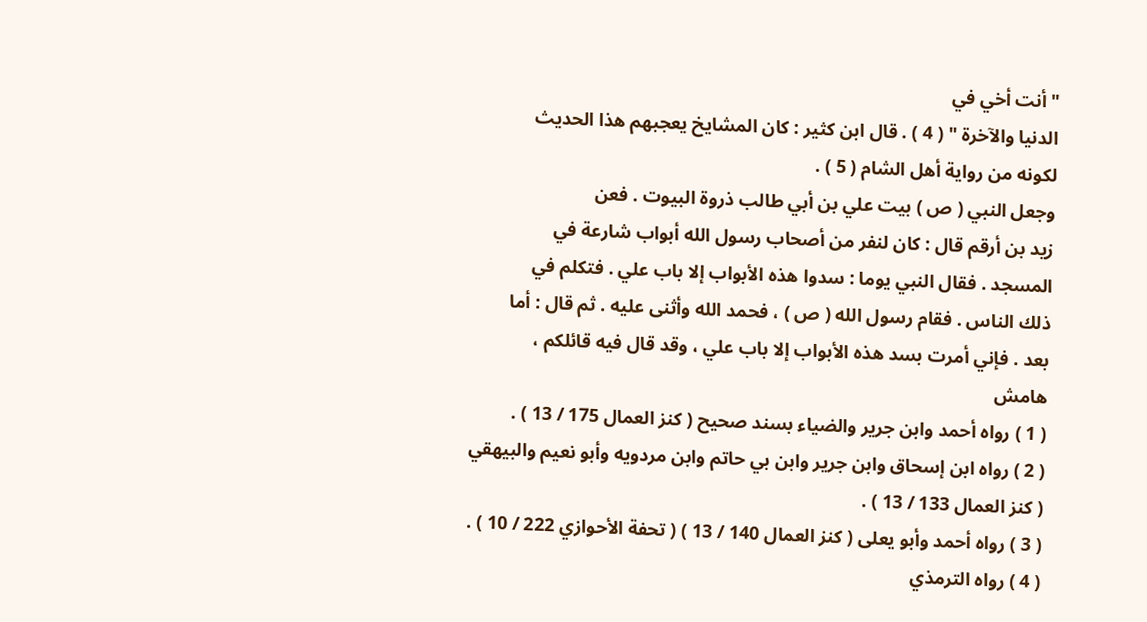" أنت أخي في
الدنيا والآخرة " ( 4 ) . قال ابن كثير : كان المشايخ يعجبهم هذا الحديث
لكونه من رواية أهل الشام ( 5 ) .
وجعل النبي ( ص ) بيت علي بن أبي طالب ذروة البيوت . فعن
زيد بن أرقم قال : كان لنفر من أصحاب رسول الله أبواب شارعة في
المسجد . فقال النبي يوما : سدوا هذه الأبواب إلا باب علي . فتكلم في
ذلك الناس . فقام رسول الله ( ص ) ، فحمد الله وأثنى عليه . ثم قال : أما
بعد . فإني أمرت بسد هذه الأبواب إلا باب علي ، وقد قال فيه قائلكم ،
هامش
( 1 ) رواه أحمد وابن جرير والضياء بسند صحيح ( كنز العمال 175 / 13 ) .
( 2 ) رواه ابن إسحاق وابن جرير وابن بي حاتم وابن مردويه وأبو نعيم والبيهقي
( كنز العمال 133 / 13 ) .
( 3 ) رواه أحمد وأبو يعلى ( كنز العمال 140 / 13 ) ( تحفة الأحوازي 222 / 10 ) .
( 4 ) رواه الترمذي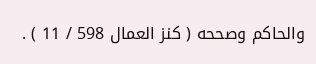والحاكم وصححه ( كنز العمال 598 / 11 ) .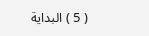( 5 ) البداية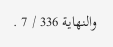والنهاية 336 / 7 .